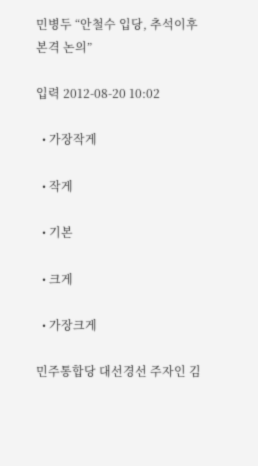민병두 “안철수 입당, 추석이후 본격 논의”

입력 2012-08-20 10:02

  • 가장작게

  • 작게

  • 기본

  • 크게

  • 가장크게

민주통합당 대선경선 주자인 김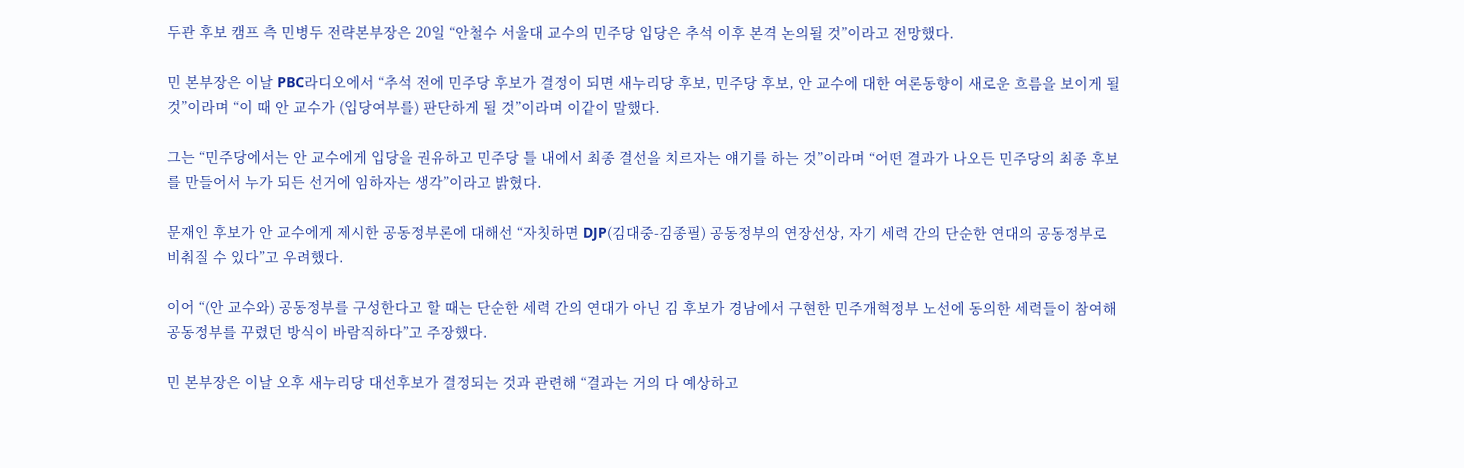두관 후보 캠프 측 민병두 전략본부장은 20일 “안철수 서울대 교수의 민주당 입당은 추석 이후 본격 논의될 것”이라고 전망했다.

민 본부장은 이날 PBC라디오에서 “추석 전에 민주당 후보가 결정이 되면 새누리당 후보, 민주당 후보, 안 교수에 대한 여론동향이 새로운 흐름을 보이게 될 것”이라며 “이 때 안 교수가 (입당여부를) 판단하게 될 것”이라며 이같이 말했다.

그는 “민주당에서는 안 교수에게 입당을 권유하고 민주당 틀 내에서 최종 결선을 치르자는 얘기를 하는 것”이라며 “어떤 결과가 나오든 민주당의 최종 후보를 만들어서 누가 되든 선거에 임하자는 생각”이라고 밝혔다.

문재인 후보가 안 교수에게 제시한 공동정부론에 대해선 “자칫하면 DJP(김대중-김종필) 공동정부의 연장선상, 자기 세력 간의 단순한 연대의 공동정부로 비춰질 수 있다”고 우려했다.

이어 “(안 교수와) 공동정부를 구성한다고 할 때는 단순한 세력 간의 연대가 아닌 김 후보가 경남에서 구현한 민주개혁정부 노선에 동의한 세력들이 참여해 공동정부를 꾸렸던 방식이 바람직하다”고 주장했다.

민 본부장은 이날 오후 새누리당 대선후보가 결정되는 것과 관련해 “결과는 거의 다 예상하고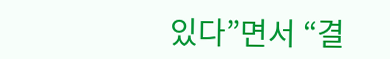있다”면서 “결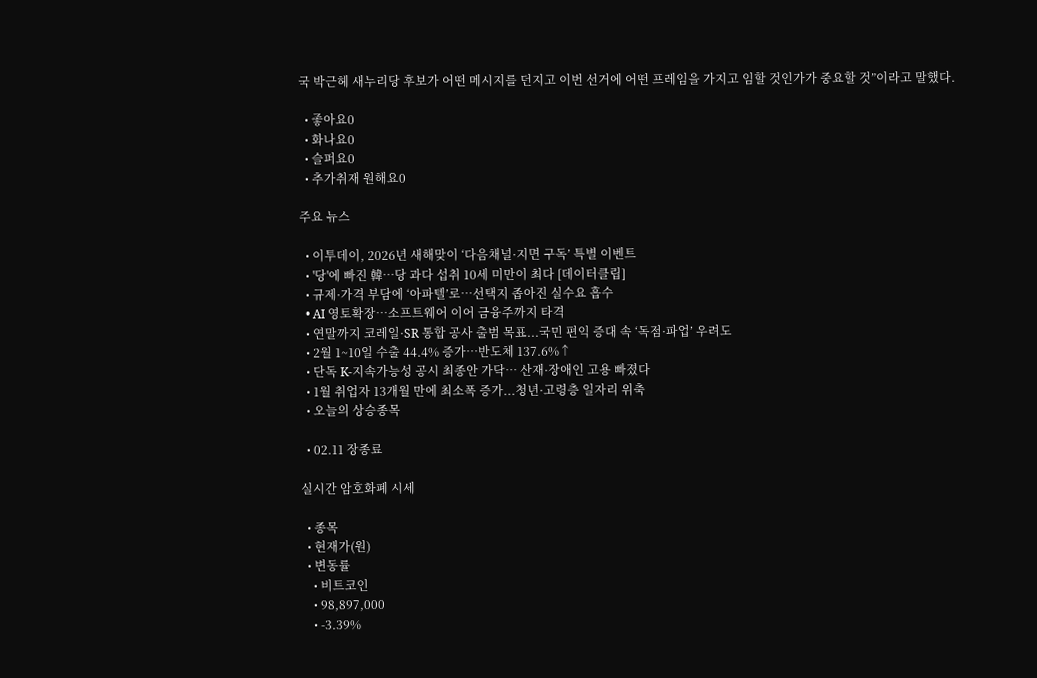국 박근헤 새누리당 후보가 어떤 메시지를 던지고 이번 선거에 어떤 프레임을 가지고 임할 것인가가 중요할 것”이라고 말했다.

  • 좋아요0
  • 화나요0
  • 슬퍼요0
  • 추가취재 원해요0

주요 뉴스

  • 이투데이, 2026년 새해맞이 ‘다음채널·지면 구독’ 특별 이벤트
  • '당'에 빠진 韓…당 과다 섭취 10세 미만이 최다 [데이터클립]
  • 규제·가격 부담에 ‘아파텔’로…선택지 좁아진 실수요 흡수
  • AI 영토확장⋯소프트웨어 이어 금융주까지 타격
  • 연말까지 코레일·SR 통합 공사 출범 목표...국민 편익 증대 속 ‘독점·파업’ 우려도
  • 2월 1~10일 수출 44.4% 증가⋯반도체 137.6%↑
  • 단독 K-지속가능성 공시 최종안 가닥… 산재·장애인 고용 빠졌다
  • 1월 취업자 13개월 만에 최소폭 증가...청년·고령층 일자리 위축
  • 오늘의 상승종목

  • 02.11 장종료

실시간 암호화폐 시세

  • 종목
  • 현재가(원)
  • 변동률
    • 비트코인
    • 98,897,000
    • -3.39%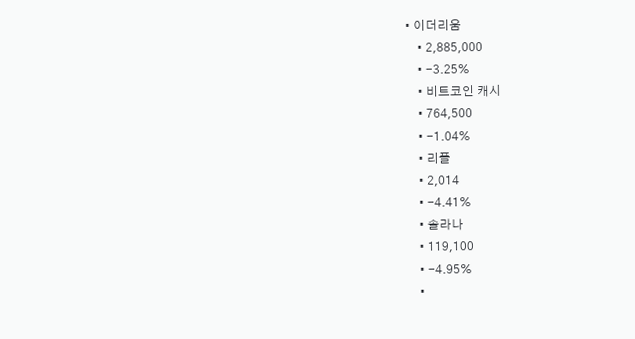• 이더리움
    • 2,885,000
    • -3.25%
    • 비트코인 캐시
    • 764,500
    • -1.04%
    • 리플
    • 2,014
    • -4.41%
    • 솔라나
    • 119,100
    • -4.95%
    •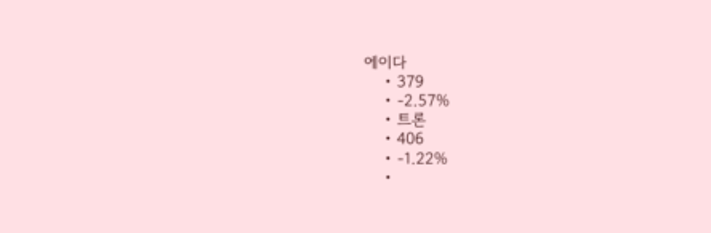에이다
    • 379
    • -2.57%
    • 트론
    • 406
    • -1.22%
    •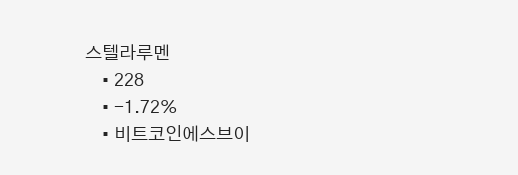스텔라루멘
    • 228
    • -1.72%
    • 비트코인에스브이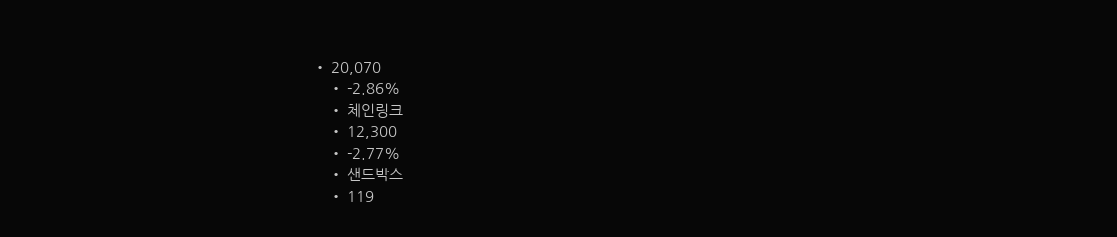• 20,070
    • -2.86%
    • 체인링크
    • 12,300
    • -2.77%
    • 샌드박스
    • 119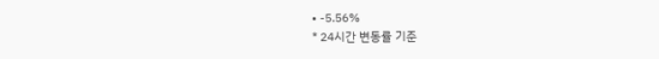• -5.56%
* 24시간 변동률 기준